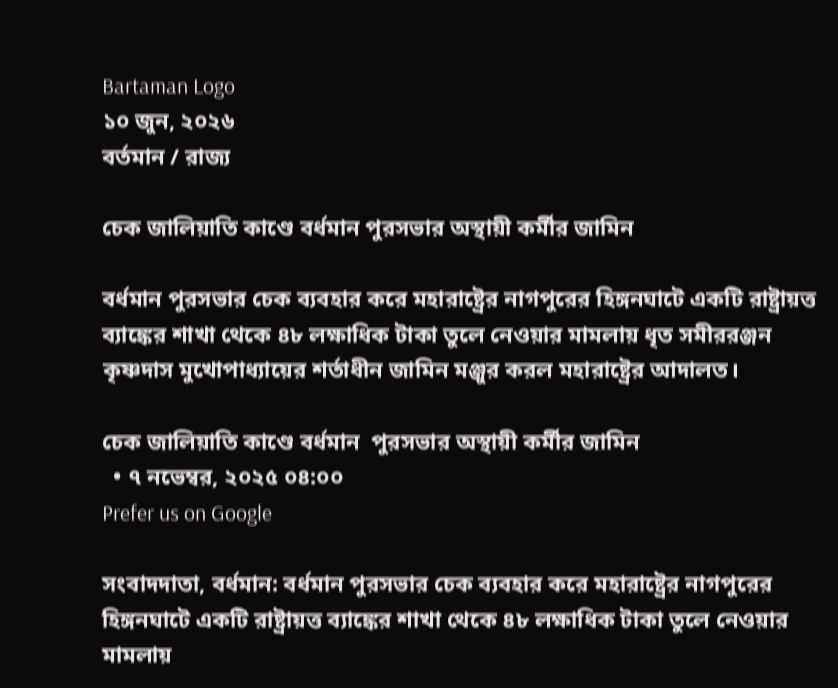Bartaman Logo
১০ জুন, ২০২৬
বর্তমান / রাজ্য

চেক জালিয়াতি কাণ্ডে বর্ধমান পুরসভার অস্থায়ী কর্মীর জামিন

বর্ধমান পুরসভার চেক ব্যবহার করে মহারাষ্ট্রের নাগপুরের হিঙ্গনঘাটে একটি রাষ্ট্রায়ত্ত ব্যাঙ্কের শাখা থেকে ৪৮ লক্ষাধিক টাকা তুলে নেওয়ার মামলায় ধৃত সমীররঞ্জন কৃষ্ণদাস মুখোপাধ্যায়ের শর্তাধীন জামিন মঞ্জুর করল মহারাষ্ট্রের আদালত।

চেক জালিয়াতি কাণ্ডে বর্ধমান  পুরসভার অস্থায়ী কর্মীর জামিন
  • ৭ নভেম্বর, ২০২৫ ০৪:০০
Prefer us on Google

সংবাদদাতা, বর্ধমান: বর্ধমান পুরসভার চেক ব্যবহার করে মহারাষ্ট্রের নাগপুরের হিঙ্গনঘাটে একটি রাষ্ট্রায়ত্ত ব্যাঙ্কের শাখা থেকে ৪৮ লক্ষাধিক টাকা তুলে নেওয়ার মামলায়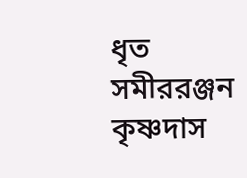ধৃত সমীররঞ্জন কৃষ্ণদাস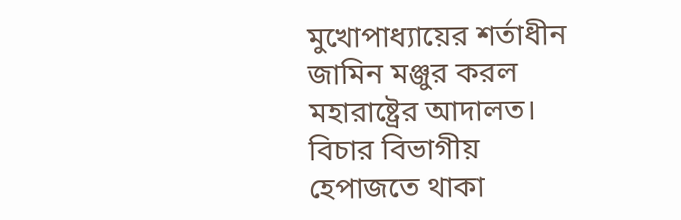মুখোপাধ্যায়ের শর্তাধীন জামিন মঞ্জুর করল মহারাষ্ট্রের আদালত। বিচার বিভাগীয় হেপাজতে থাকা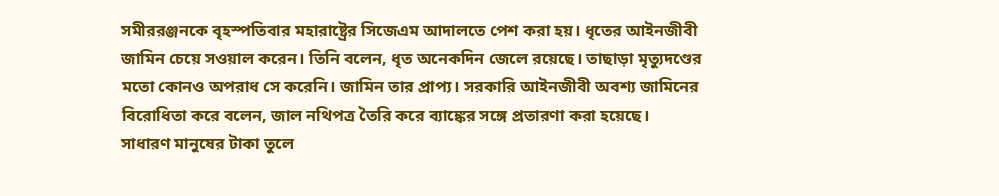সমীররঞ্জনকে বৃহস্পতিবার মহারাষ্ট্রের সিজেএম আদালতে পেশ করা হয়। ধৃতের আইনজীবী জামিন চেয়ে সওয়াল করেন। তিনি বলেন, ধৃত অনেকদিন জেলে রয়েছে। তাছাড়া মৃত্যুদণ্ডের মতো কোনও অপরাধ সে করেনি। জামিন তার প্রাপ্য। সরকারি আইনজীবী অবশ্য জামিনের বিরোধিতা করে বলেন, জাল নথিপত্র তৈরি করে ব্যাঙ্কের সঙ্গে প্রতারণা করা হয়েছে। সাধারণ মানুষের টাকা তুলে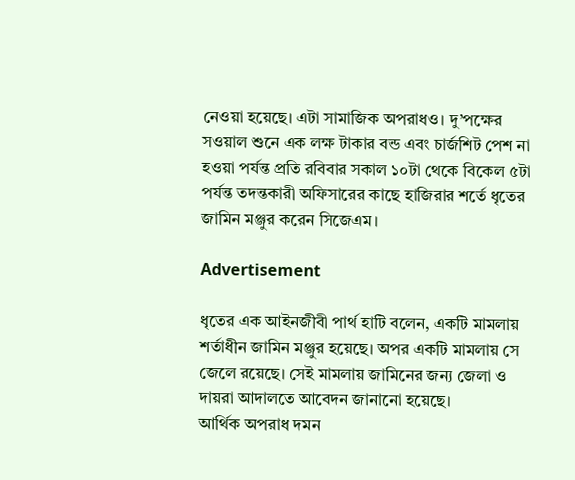নেওয়া হয়েছে। এটা সামাজিক অপরাধও। দু’পক্ষের সওয়াল শুনে এক লক্ষ টাকার বন্ড এবং চার্জশিট পেশ না হওয়া পর্যন্ত প্রতি রবিবার সকাল ১০টা থেকে বিকেল ৫টা পর্যন্ত তদন্তকারী অফিসারের কাছে হাজিরার শর্তে ধৃতের জামিন মঞ্জুর করেন সিজেএম।

Advertisement

ধৃতের এক আইনজীবী পার্থ হাটি বলেন, একটি মামলায় শর্তাধীন জামিন মঞ্জুর হয়েছে। অপর একটি মামলায় সে জেলে রয়েছে। সেই মামলায় জামিনের জন্য জেলা ও দায়রা আদালতে আবেদন জানানো হয়েছে।
আর্থিক অপরাধ দমন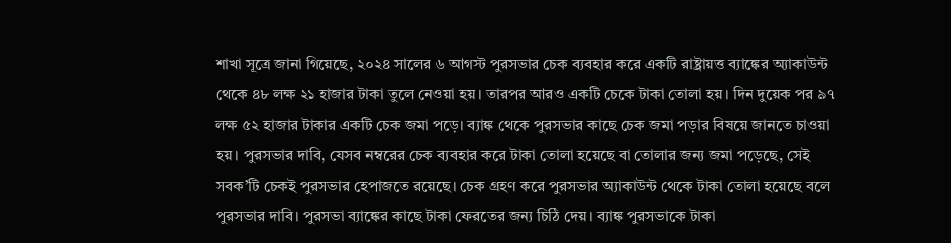শাখা সূত্রে জানা গিয়েছে, ২০২৪ সালের ৬ আগস্ট পুরসভার চেক ব্যবহার করে একটি রাষ্ট্রায়ত্ত ব্যাঙ্কের অ্যাকাউন্ট থেকে ৪৮ লক্ষ ২১ হাজার টাকা তুলে নেওয়া হয়। তারপর আরও একটি চেকে টাকা তোলা হয়। দিন দুয়েক পর ৯৭ লক্ষ ৫২ হাজার টাকার একটি চেক জমা পড়ে। ব্যাঙ্ক থেকে পুরসভার কাছে চেক জমা পড়ার বিষয়ে জানতে চাওয়া হয়। পুরসভার দাবি, যেসব নম্বরের চেক ব্যবহার করে টাকা তোলা হয়েছে বা তোলার জন্য জমা পড়েছে, সেই সবক’টি চেকই পুরসভার হেপাজতে রয়েছে। চেক গ্রহণ করে পুরসভার অ্যাকাউন্ট থেকে টাকা তোলা হয়েছে বলে পুরসভার দাবি। পুরসভা ব্যাঙ্কের কাছে টাকা ফেরতের জন্য চিঠি দেয়। ব্যাঙ্ক পুরসভাকে টাকা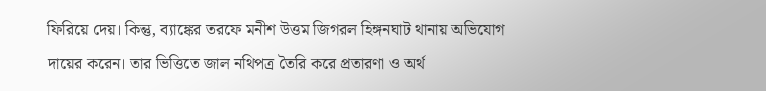ফিরিয়ে দেয়। কিন্তু, ব্যাঙ্কের তরফে মনীশ উত্তম জিগরল হিঙ্গনঘাট থানায় অভিযোগ দায়ের করেন। তার ভিত্তিতে জাল নথিপত্র তৈরি করে প্রতারণা ও অর্থ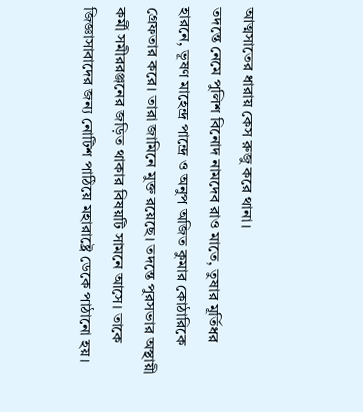আত্মসাতের ধারায় কেস রুজু করে থানা।
তদন্তে নেমে পুলিশ বিনোদ নামদেব রাও মাতে, তুষার মূর্তিধর হারনে, ভূষণ মাহেন্দ্র পান্দ্রে ও অনুপ অজিত কুমার কোঠারিকে গ্রেফতার করে। তারা জামিনে মুক্ত রয়েছে। তদন্তে পুরসভার অস্থায়ী কর্মী সমীররঞ্জনের জড়িত থাকার বিষয়টি সামনে আসে। তাকে জিজ্ঞাসাবাদের জন্য নোটিশ পাঠিয়ে মহারাষ্ট্রে ডেকে পাঠানো হয়।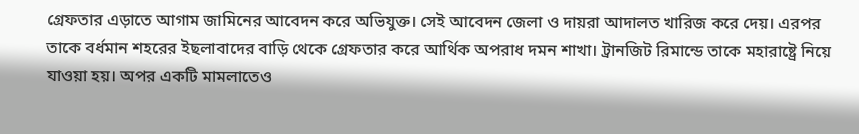গ্রেফতার এড়াতে আগাম জামিনের আবেদন করে অভিযুক্ত। সেই আবেদন জেলা ও দায়রা আদালত খারিজ করে দেয়। এরপর তাকে বর্ধমান শহরের ইছলাবাদের বাড়ি থেকে গ্রেফতার করে আর্থিক অপরাধ দমন শাখা। ট্রানজিট রিমান্ডে তাকে মহারাষ্ট্রে নিয়ে যাওয়া হয়। অপর একটি মামলাতেও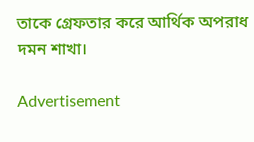তাকে গ্রেফতার করে আর্থিক অপরাধ দমন শাখা।

Advertisement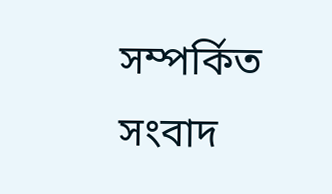সম্পর্কিত সংবাদ